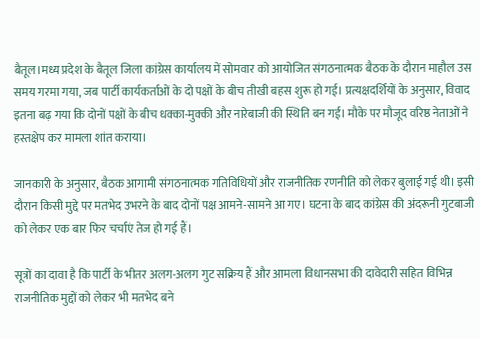बैतूल।मध्य प्रदेश के बैतूल जिला कांग्रेस कार्यालय में सोमवार को आयोजित संगठनात्मक बैठक के दौरान माहौल उस समय गरमा गया, जब पार्टी कार्यकर्ताओं के दो पक्षों के बीच तीखी बहस शुरू हो गई। प्रत्यक्षदर्शियों के अनुसार, विवाद इतना बढ़ गया कि दोनों पक्षों के बीच धक्का-मुक्की और नारेबाजी की स्थिति बन गई। मौके पर मौजूद वरिष्ठ नेताओं ने हस्तक्षेप कर मामला शांत कराया।

जानकारी के अनुसार, बैठक आगामी संगठनात्मक गतिविधियों और राजनीतिक रणनीति को लेकर बुलाई गई थी। इसी दौरान किसी मुद्दे पर मतभेद उभरने के बाद दोनों पक्ष आमने-सामने आ गए। घटना के बाद कांग्रेस की अंदरूनी गुटबाजी को लेकर एक बार फिर चर्चाएं तेज हो गई हैं।

सूत्रों का दावा है कि पार्टी के भीतर अलग-अलग गुट सक्रिय हैं और आमला विधानसभा की दावेदारी सहित विभिन्न राजनीतिक मुद्दों को लेकर भी मतभेद बने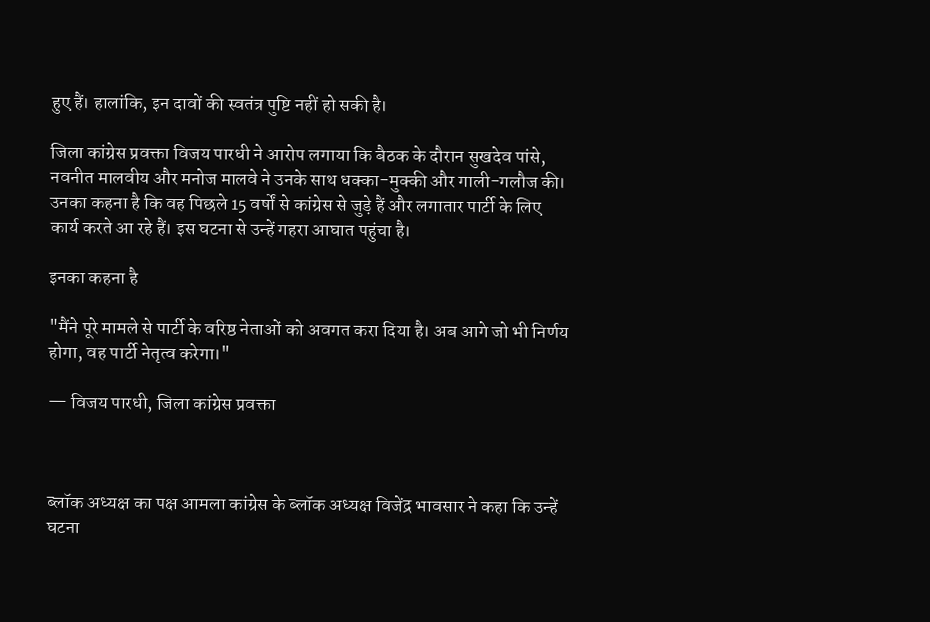हुए हैं। हालांकि, इन दावों की स्वतंत्र पुष्टि नहीं हो सकी है।

जिला कांग्रेस प्रवक्ता विजय पारधी ने आरोप लगाया कि बैठक के दौरान सुखदेव पांसे, नवनीत मालवीय और मनोज मालवे ने उनके साथ धक्का-मुक्की और गाली-गलौज की। उनका कहना है कि वह पिछले 15 वर्षों से कांग्रेस से जुड़े हैं और लगातार पार्टी के लिए कार्य करते आ रहे हैं। इस घटना से उन्हें गहरा आघात पहुंचा है।

इनका कहना है

"मैंने पूरे मामले से पार्टी के वरिष्ठ नेताओं को अवगत करा दिया है। अब आगे जो भी निर्णय होगा, वह पार्टी नेतृत्व करेगा।"

— विजय पारधी, जिला कांग्रेस प्रवक्ता



ब्लॉक अध्यक्ष का पक्ष आमला कांग्रेस के ब्लॉक अध्यक्ष विजेंद्र भावसार ने कहा कि उन्हें घटना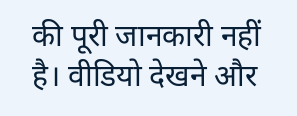की पूरी जानकारी नहीं है। वीडियो देखने और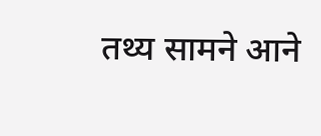तथ्य सामने आने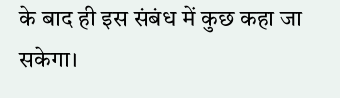के बाद ही इस संबंध में कुछ कहा जा सकेगा।